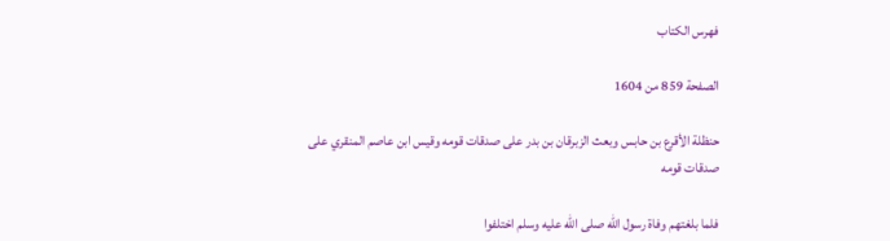فهرس الكتاب

الصفحة 859 من 1604

حنظلة الأقرع بن حابس وبعث الزبرقان بن بدر على صدقات قومه وقيس ابن عاصم المنقري على صدقات قومه

فلما بلغتهم وفاة رسول الله صلى الله عليه وسلم اختلفوا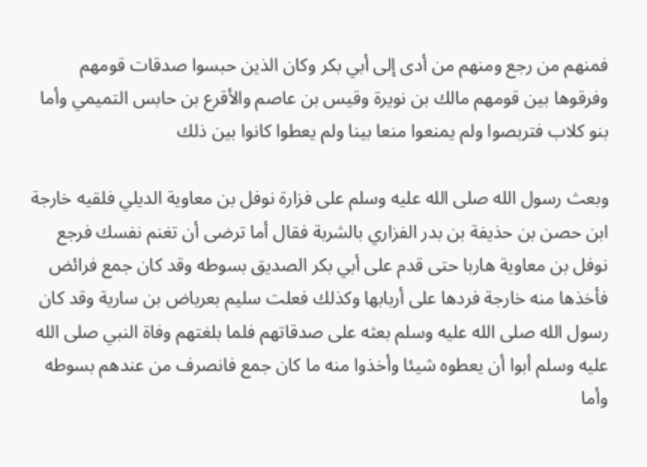فمنهم من رجع ومنهم من أدى إلى أبي بكر وكان الذين حبسوا صدقات قومهم وفرقوها بين قومهم مالك بن نويرة وقيس بن عاصم والأقرع بن حابس التميمي وأما بنو كلاب فتربصوا ولم يمنعوا منعا بينا ولم يعطوا كانوا بين ذلك

وبعث رسول الله صلى الله عليه وسلم على فزارة نوفل بن معاوية الديلي فلقيه خارجة ابن حصن بن حذيفة بن بدر الفزاري بالشربة فقال أما ترضى أن تغنم نفسك فرجع نوفل بن معاوية هاربا حتى قدم على أبي بكر الصديق بسوطه وقد كان جمع فرائض فأخذها منه خارجة فردها على أربابها وكذلك فعلت سليم بعرباض بن سارية وقد كان رسول الله صلى الله عليه وسلم بعثه على صدقاتهم فلما بلغتهم وفاة النبي صلى الله عليه وسلم أبوا أن يعطوه شيئا وأخذوا منه ما كان جمع فانصرف من عندهم بسوطه وأما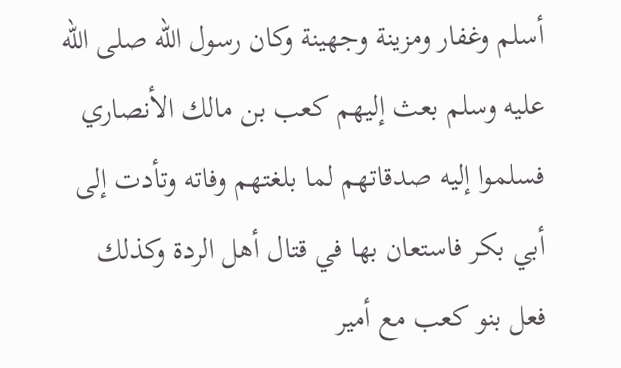أسلم وغفار ومزينة وجهينة وكان رسول الله صلى الله عليه وسلم بعث إليهم كعب بن مالك الأنصاري فسلموا إليه صدقاتهم لما بلغتهم وفاته وتأدت إلى أبي بكر فاستعان بها في قتال أهل الردة وكذلك فعل بنو كعب مع أمير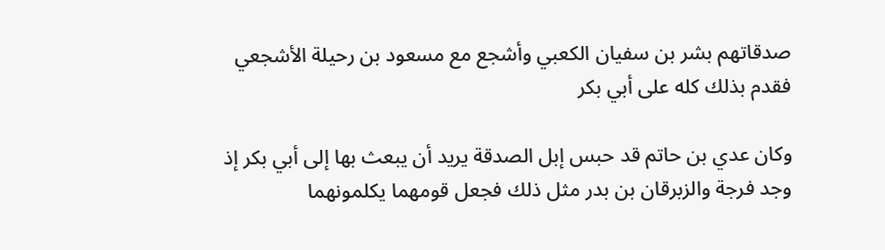صدقاتهم بشر بن سفيان الكعبي وأشجع مع مسعود بن رحيلة الأشجعي فقدم بذلك كله على أبي بكر

وكان عدي بن حاتم قد حبس إبل الصدقة يريد أن يبعث بها إلى أبي بكر إذ وجد فرجة والزبرقان بن بدر مثل ذلك فجعل قومهما يكلمونهما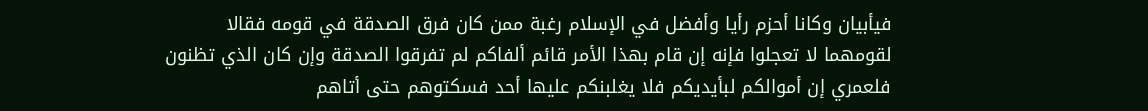فيأبيان وكانا أحزم رأيا وأفضل في الإسلام رغبة ممن كان فرق الصدقة في قومه فقالا لقومهما لا تعجلوا فإنه إن قام بهذا الأمر قائم ألفاكم لم تفرقوا الصدقة وإن كان الذي تظنون فلعمري إن أموالكم لبأيديكم فلا يغلبنكم عليها أحد فسكتوهم حتى أتاهم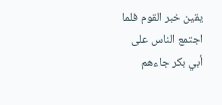يقين خبر القوم فلما اجتمع الناس على أبي بكر جاءهم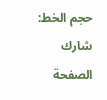حجم الخط:
شارك الصفحة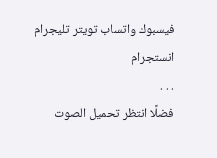فيسبوك واتساب تويتر تليجرام انستجرام
. . .
فضلًا انتظر تحميل الصوت